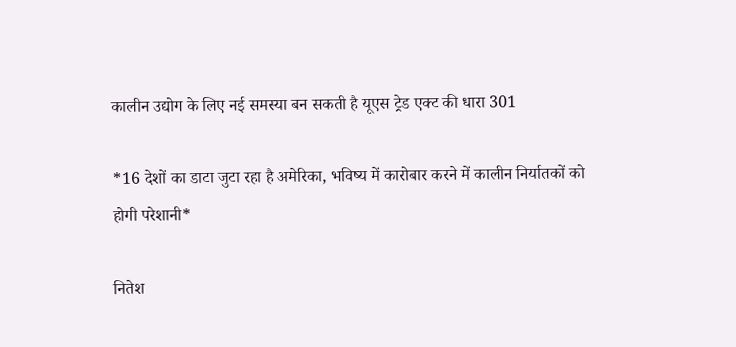कालीन उद्योग के लिए नई समस्या बन सकती है यूएस ट्रेड एक्ट की धारा 301

*16 देशों का डाटा जुटा रहा है अमेरिका, भविष्य में कारोबार करने में कालीन निर्यातकों को होगी परेशानी*

नितेश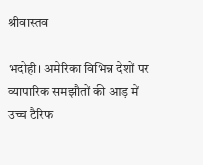श्रीवास्तव

भदोही। अमेरिका विभिन्न देशों पर व्यापारिक समझौतों की आड़ में उच्च टैरिफ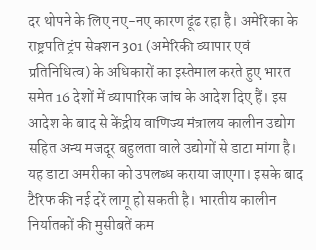दर थोपने के लिए नए-नए कारण ढूंढ रहा है। अमेरिका के राष्ट्रपति ट्रंप सेक्शन 301 (अमेरिकी व्यापार एवं प्रतिनिधित्व) के अधिकारों का इस्तेमाल करते हुए भारत समेत 16 देशों में व्यापारिक जांच के आदेश दिए हैं। इस आदेश के बाद से केंद्रीय वाणिज्य मंत्रालय कालीन उद्योग सहित अन्य मजदूर बहुलता वाले उद्योगों से डाटा मांगा है। यह डाटा अमरीका को उपलब्ध कराया जाएगा। इसके बाद टैरिफ की नई दरें लागू हो सकती है। भारतीय कालीन निर्यातकों की मुसीबतें कम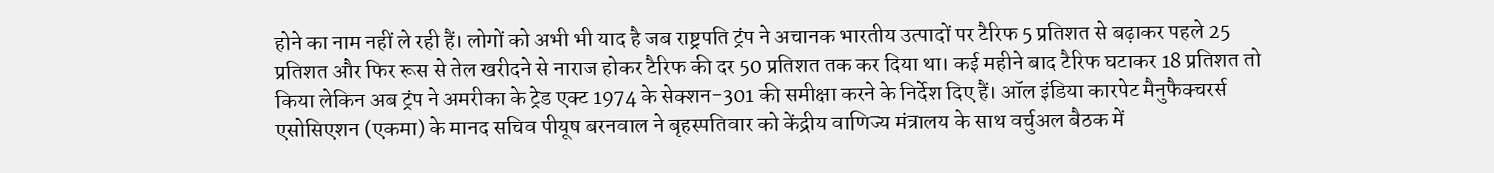होने का नाम नहीं ले रही हैं। लोगों को अभी भी याद है जब राष्ट्रपति ट्रंप ने अचानक भारतीय उत्पादों पर टैरिफ 5 प्रतिशत से बढ़ाकर पहले 25 प्रतिशत और फिर रूस से तेल खरीदने से नाराज होकर टैरिफ की दर 50 प्रतिशत तक कर दिया था। कई महीने बाद टैरिफ घटाकर 18 प्रतिशत तो किया लेकिन अब ट्रंप ने अमरीका के ट्रेड एक्ट 1974 के सेक्शन-301 की समीक्षा करने के निर्देश दिए हैं। ऑल इंडिया कारपेट मैनुफैक्चरर्स एसोसिएशन (एकमा) के मानद सचिव पीयूष बरनवाल ने बृहस्पतिवार को केंद्रीय वाणिज्य मंत्रालय के साथ वर्चुअल बैठक में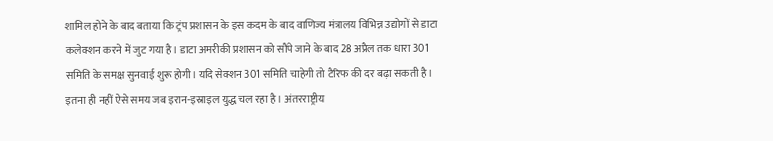शामिल होने के बाद बताया कि ट्रंप प्रशासन के इस कदम के बाद वाणिज्य मंत्रालय विभिन्न उद्योगों से डाटा कलेक्शन करने में जुट गया है। डाटा अमरीकी प्रशासन को सौंपे जाने के बाद 28 अप्रैल तक धारा 301 समिति के समक्ष सुनवाई शुरू होगी। यदि सेक्शन 301 समिति चाहेगी तो टैरिफ की दर बढ़ा सकती है। इतना ही नहीं ऐसे समय जब इरान-इस्राइल युद्ध चल रहा है। अंतरराष्ट्रीय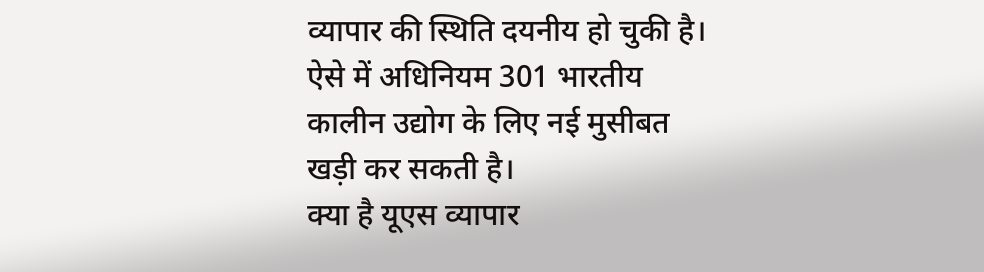व्यापार की स्थिति दयनीय हो चुकी है। ऐसे में अधिनियम 301 भारतीय कालीन उद्योग के लिए नई मुसीबत खड़ी कर सकती है।
क्या है यूएस व्यापार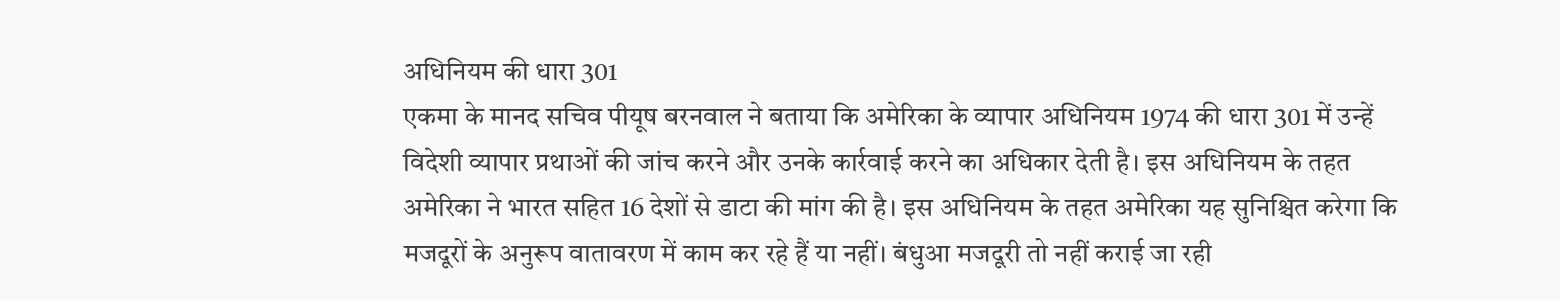अधिनियम की धारा 301
एकमा के मानद सचिव पीयूष बरनवाल ने बताया कि अमेरिका के व्यापार अधिनियम 1974 की धारा 301 में उन्हें विदेशी व्यापार प्रथाओं की जांच करने और उनके कार्रवाई करने का अधिकार देती है। इस अधिनियम के तहत अमेरिका ने भारत सहित 16 देशों से डाटा की मांग की है। इस अधिनियम के तहत अमेरिका यह सुनिश्चित करेगा कि मजदूरों के अनुरूप वातावरण में काम कर रहे हैं या नहीं। बंधुआ मजदूरी तो नहीं कराई जा रही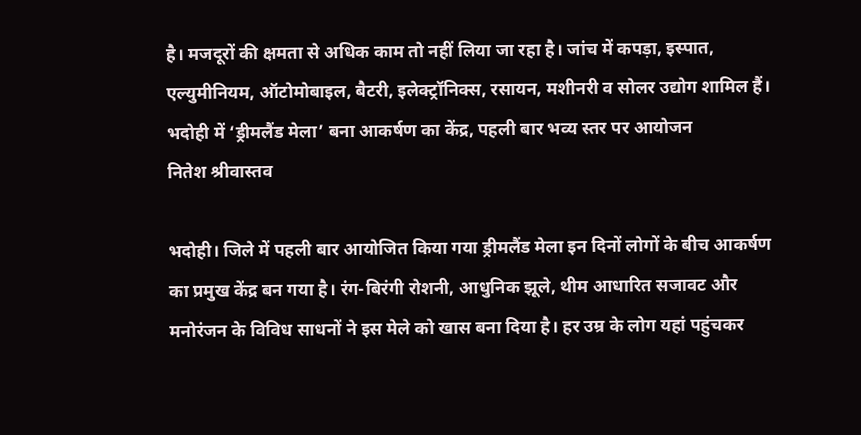है। मजदूरों की क्षमता से अधिक काम तो नहीं लिया जा रहा है। जांच में कपड़ा, इस्पात, एल्युमीनियम, ऑटोमोबाइल, बैटरी, इलेक्ट्रॉनिक्स, रसायन, मशीनरी व सोलर उद्योग शामिल हैं।
भदोही में ‘ड्रीमलैंड मेला’ बना आकर्षण का केंद्र, पहली बार भव्य स्तर पर आयोजन
नितेश श्रीवास्तव

भदोही। जिले में पहली बार आयोजित किया गया ड्रीमलैंड मेला इन दिनों लोगों के बीच आकर्षण का प्रमुख केंद्र बन गया है। रंग-बिरंगी रोशनी, आधुनिक झूले, थीम आधारित सजावट और मनोरंजन के विविध साधनों ने इस मेले को खास बना दिया है। हर उम्र के लोग यहां पहुंचकर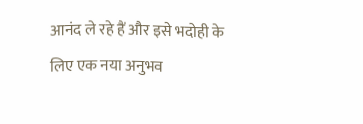आनंद ले रहे हैं और इसे भदोही के लिए एक नया अनुभव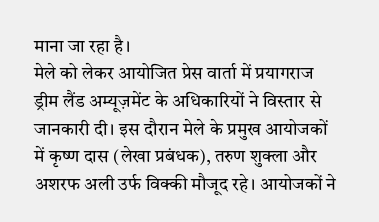माना जा रहा है।
मेले को लेकर आयोजित प्रेस वार्ता में प्रयागराज ड्रीम लैंड अम्यूज़मेंट के अधिकारियों ने विस्तार से जानकारी दी। इस दौरान मेले के प्रमुख आयोजकों में कृष्ण दास (लेखा प्रबंधक), तरुण शुक्ला और अशरफ अली उर्फ विक्की मौजूद रहे। आयोजकों ने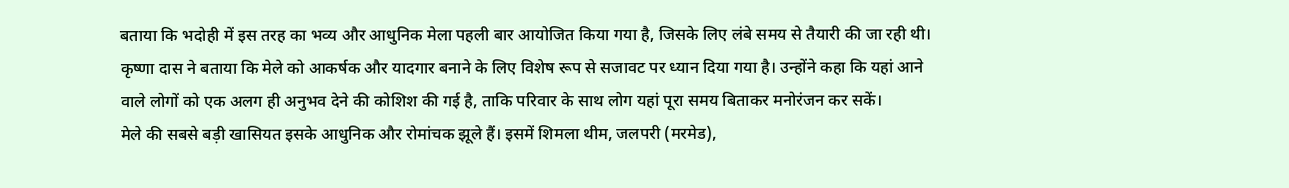बताया कि भदोही में इस तरह का भव्य और आधुनिक मेला पहली बार आयोजित किया गया है, जिसके लिए लंबे समय से तैयारी की जा रही थी।
कृष्णा दास ने बताया कि मेले को आकर्षक और यादगार बनाने के लिए विशेष रूप से सजावट पर ध्यान दिया गया है। उन्होंने कहा कि यहां आने वाले लोगों को एक अलग ही अनुभव देने की कोशिश की गई है, ताकि परिवार के साथ लोग यहां पूरा समय बिताकर मनोरंजन कर सकें।
मेले की सबसे बड़ी खासियत इसके आधुनिक और रोमांचक झूले हैं। इसमें शिमला थीम, जलपरी (मरमेड),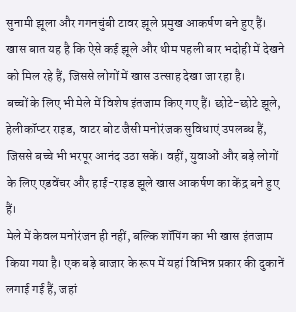सुनामी झूला और गगनचुंबी टावर झूले प्रमुख आकर्षण बने हुए हैं। खास बात यह है कि ऐसे कई झूले और थीम पहली बार भदोही में देखने को मिल रहे हैं, जिससे लोगों में खास उत्साह देखा जा रहा है।
बच्चों के लिए भी मेले में विशेष इंतजाम किए गए हैं। छोटे-छोटे झूले, हेलीकॉप्टर राइड, वाटर बोट जैसी मनोरंजक सुविधाएं उपलब्ध हैं, जिससे बच्चे भी भरपूर आनंद उठा सकें। वहीं, युवाओं और बड़े लोगों के लिए एडवेंचर और हाई-राइड झूले खास आकर्षण का केंद्र बने हुए हैं।
मेले में केवल मनोरंजन ही नहीं, बल्कि शॉपिंग का भी खास इंतजाम किया गया है। एक बड़े बाजार के रूप में यहां विभिन्न प्रकार की दुकानें लगाई गई हैं, जहां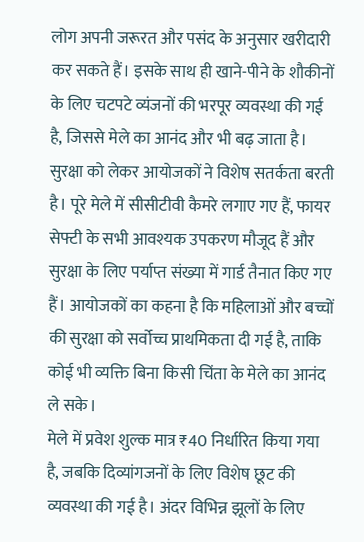लोग अपनी जरूरत और पसंद के अनुसार खरीदारी कर सकते हैं। इसके साथ ही खाने-पीने के शौकीनों के लिए चटपटे व्यंजनों की भरपूर व्यवस्था की गई है, जिससे मेले का आनंद और भी बढ़ जाता है।
सुरक्षा को लेकर आयोजकों ने विशेष सतर्कता बरती है। पूरे मेले में सीसीटीवी कैमरे लगाए गए हैं, फायर सेफ्टी के सभी आवश्यक उपकरण मौजूद हैं और सुरक्षा के लिए पर्याप्त संख्या में गार्ड तैनात किए गए हैं। आयोजकों का कहना है कि महिलाओं और बच्चों की सुरक्षा को सर्वोच्च प्राथमिकता दी गई है, ताकि कोई भी व्यक्ति बिना किसी चिंता के मेले का आनंद ले सके।
मेले में प्रवेश शुल्क मात्र ₹40 निर्धारित किया गया है, जबकि दिव्यांगजनों के लिए विशेष छूट की व्यवस्था की गई है। अंदर विभिन्न झूलों के लिए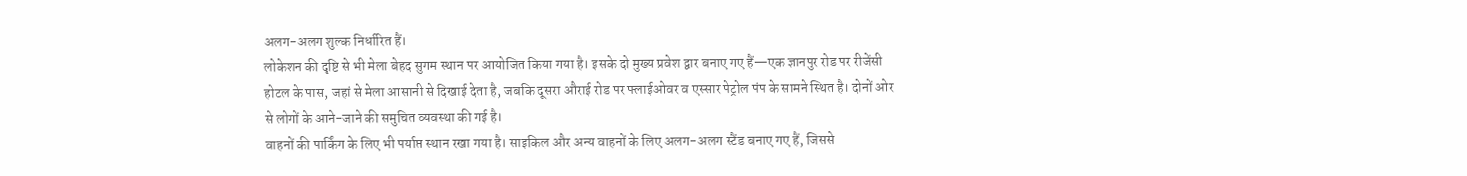अलग-अलग शुल्क निर्धारित हैं।
लोकेशन की दृष्टि से भी मेला बेहद सुगम स्थान पर आयोजित किया गया है। इसके दो मुख्य प्रवेश द्वार बनाए गए हैं—एक ज्ञानपुर रोड पर रीजेंसी होटल के पास, जहां से मेला आसानी से दिखाई देता है, जबकि दूसरा औराई रोड पर फ्लाईओवर व एस्सार पेट्रोल पंप के सामने स्थित है। दोनों ओर से लोगों के आने-जाने की समुचित व्यवस्था की गई है।
वाहनों की पार्किंग के लिए भी पर्याप्त स्थान रखा गया है। साइकिल और अन्य वाहनों के लिए अलग-अलग स्टैंड बनाए गए हैं, जिससे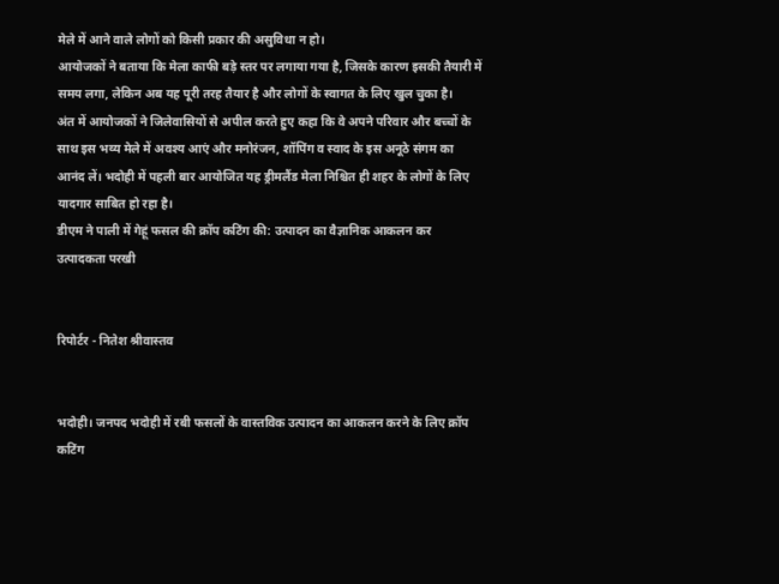मेले में आने वाले लोगों को किसी प्रकार की असुविधा न हो।
आयोजकों ने बताया कि मेला काफी बड़े स्तर पर लगाया गया है, जिसके कारण इसकी तैयारी में समय लगा, लेकिन अब यह पूरी तरह तैयार है और लोगों के स्वागत के लिए खुल चुका है।
अंत में आयोजकों ने जिलेवासियों से अपील करते हुए कहा कि वे अपने परिवार और बच्चों के साथ इस भव्य मेले में अवश्य आएं और मनोरंजन, शॉपिंग व स्वाद के इस अनूठे संगम का आनंद लें। भदोही में पहली बार आयोजित यह ड्रीमलैंड मेला निश्चित ही शहर के लोगों के लिए यादगार साबित हो रहा है।
डीएम ने पाली में गेहूं फसल की क्रॉप कटिंग की: उत्पादन का वैज्ञानिक आकलन कर उत्पादकता परखी


रिपोर्टर - नितेश श्रीवास्तव


भदोही। जनपद भदोही में रबी फसलों के वास्तविक उत्पादन का आकलन करने के लिए क्रॉप कटिंग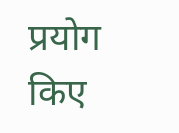प्रयोग किए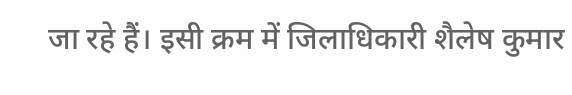जा रहे हैं। इसी क्रम में जिलाधिकारी शैलेष कुमार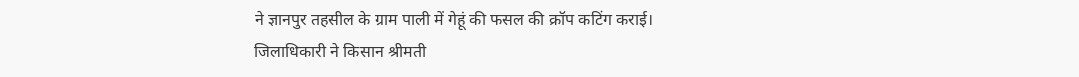ने ज्ञानपुर तहसील के ग्राम पाली में गेहूं की फसल की क्रॉप कटिंग कराई।
जिलाधिकारी ने किसान श्रीमती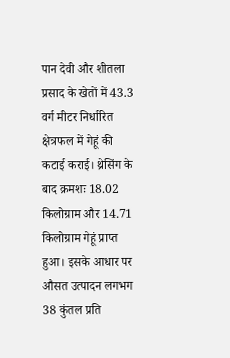पान देवी और शीतला प्रसाद के खेतों में 43.3 वर्ग मीटर निर्धारित क्षेत्रफल में गेहूं की कटाई कराई। थ्रेसिंग के बाद क्रमशः 18.02 किलोग्राम और 14.71 किलोग्राम गेहूं प्राप्त हुआ। इसके आधार पर औसत उत्पादन लगभग 38 कुंतल प्रति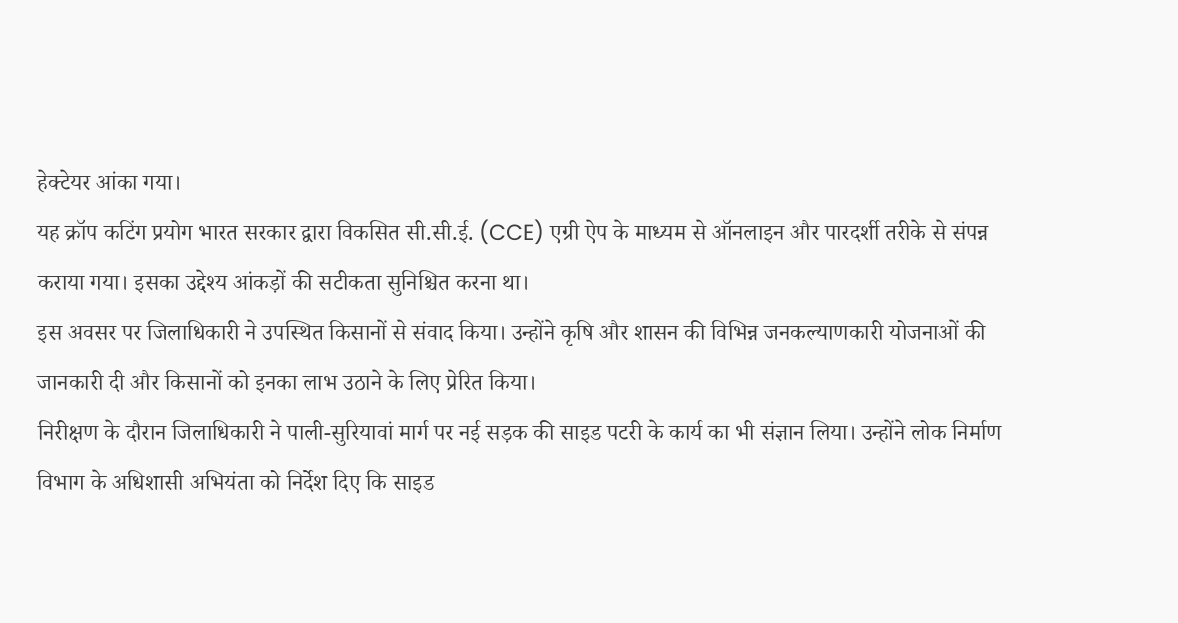हेक्टेयर आंका गया।
यह क्रॉप कटिंग प्रयोग भारत सरकार द्वारा विकसित सी.सी.ई. (CCE) एग्री ऐप के माध्यम से ऑनलाइन और पारदर्शी तरीके से संपन्न कराया गया। इसका उद्देश्य आंकड़ों की सटीकता सुनिश्चित करना था।
इस अवसर पर जिलाधिकारी ने उपस्थित किसानों से संवाद किया। उन्होंने कृषि और शासन की विभिन्न जनकल्याणकारी योजनाओं की जानकारी दी और किसानों को इनका लाभ उठाने के लिए प्रेरित किया।
निरीक्षण के दौरान जिलाधिकारी ने पाली-सुरियावां मार्ग पर नई सड़क की साइड पटरी के कार्य का भी संज्ञान लिया। उन्होंने लोक निर्माण विभाग के अधिशासी अभियंता को निर्देश दिए कि साइड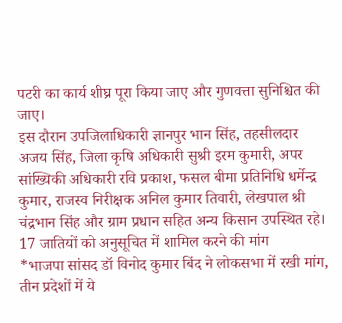पटरी का कार्य शीघ्र पूरा किया जाए और गुणवत्ता सुनिश्चित की जाए।
इस दौरान उपजिलाधिकारी ज्ञानपुर भान सिंह, तहसीलदार अजय सिंह, जिला कृषि अधिकारी सुश्री इरम कुमारी, अपर सांख्यिकी अधिकारी रवि प्रकाश, फसल बीमा प्रतिनिधि धर्मेन्द्र कुमार, राजस्व निरीक्षक अनिल कुमार तिवारी, लेखपाल श्री चंद्रभान सिंह और ग्राम प्रधान सहित अन्य किसान उपस्थित रहे।
17 जातियों को अनुसूचित में शामिल करने की मांग
*भाजपा सांसद डॉ विनोद कुमार बिंद ने लोकसभा में रखी मांग, तीन प्रदेशों में ये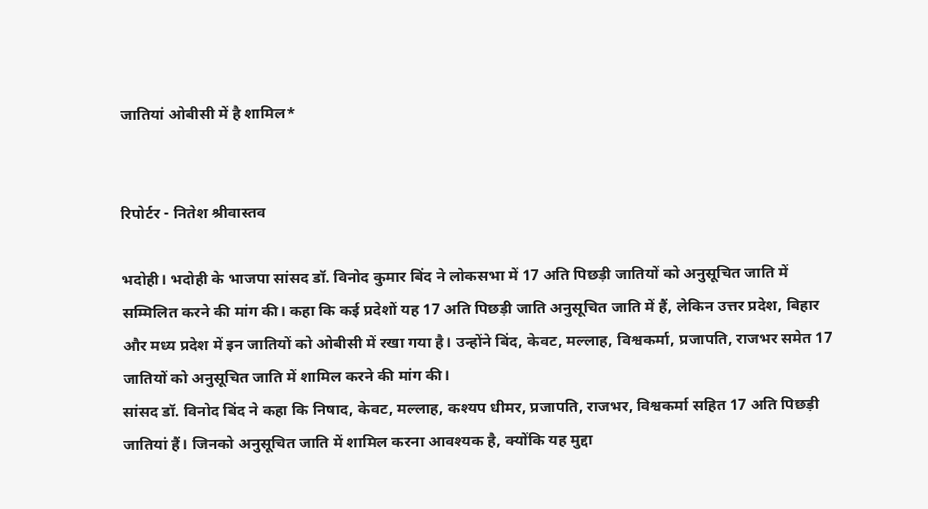जातियां ओबीसी में है शामिल*


रिपोर्टर - नितेश श्रीवास्तव

भदोही। भदोही के भाजपा सांसद डॉ. विनोद कुमार बिंद ने लोकसभा में 17 अति पिछड़ी जातियों को अनुसूचित जाति में सम्मिलित करने की मांग की। कहा कि कई प्रदेशों यह 17 अति पिछड़ी जाति अनुसूचित जाति में हैं, लेकिन उत्तर प्रदेश, बिहार और मध्य प्रदेश में इन जातियों को ओबीसी में रखा गया है। उन्होंने बिंद, केवट, मल्लाह, विश्वकर्मा, प्रजापति, राजभर समेत 17 जातियों को अनुसूचित जाति में शामिल करने की मांग की।
सांसद डॉ. विनोद बिंद ने कहा कि निषाद, केवट, मल्लाह, कश्यप धीमर, प्रजापति, राजभर, विश्वकर्मा सहित 17 अति पिछड़ी जातियां हैं। जिनको अनुसूचित जाति में शामिल करना आवश्यक है, क्योंकि यह मुद्दा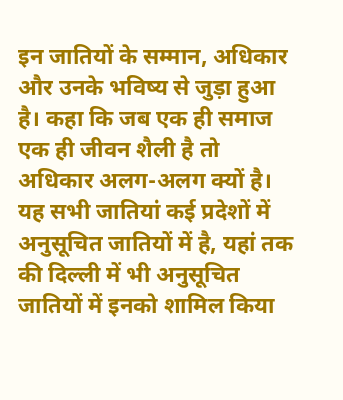इन जातियों के सम्मान, अधिकार और उनके भविष्य से जुड़ा हुआ है। कहा कि जब एक ही समाज एक ही जीवन शैली है तो अधिकार अलग-अलग क्यों है। यह सभी जातियां कई प्रदेशों में अनुसूचित जातियों में है, यहां तक की दिल्ली में भी अनुसूचित जातियों में इनको शामिल किया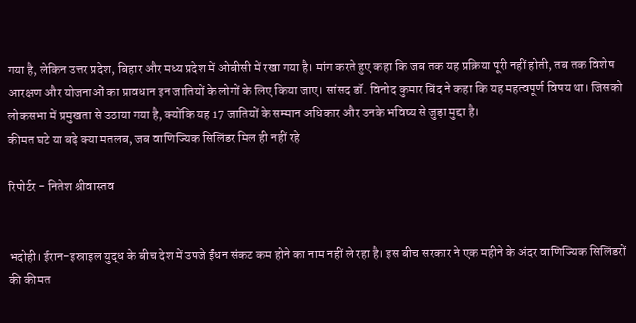गया है, लेकिन उत्तर प्रदेश, बिहार और मध्य प्रदेश में ओबीसी में रखा गया है। मांग करते हुए कहा कि जब तक यह प्रक्रिया पूरी नहीं होती, तब तक विशेष आरक्षण और योजनाओं का प्रावधान इन जातियों के लोगों के लिए किया जाए। सांसद डॉ. विनोद कुमार बिंद ने कहा कि यह महत्वपूर्ण विषय था। जिसको लोकसभा में प्रमुखता से उठाया गया है, क्योंकि यह 17 जातियों के सम्मान अधिकार और उनके भविष्य से जुड़ा मुद्दा है।
कीमत घटे या बढ़े क्या मतलब, जब वाणिज्यिक सिलिंडर मिल ही नहीं रहे

रिपोर्टर - नितेश श्रीवास्तव


भदोही। ईरान-इस्राइल युद्ध के बीच देश में उपजे ईंधन संकट कम होने का नाम नहीं ले रहा है। इस बीच सरकार ने एक महीने के अंदर वाणिज्यिक सिलिंडरों की कीमत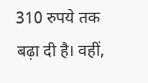310 रुपये तक बढ़ा दी है। वहीं,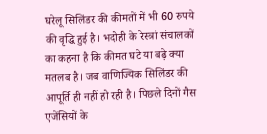घरेलू सिलिंडर की कीमतों में भी 60 रुपये की वृद्धि हुई है। भदोही के रेस्त्रां संचालकों का कहना है कि कीमत घटे या बढ़े क्या मतलब है। जब वाणिज्यिक सिलिंडर की आपूर्ति ही नहीं हो रही है। पिछले दिनों गैस एजेंसियों के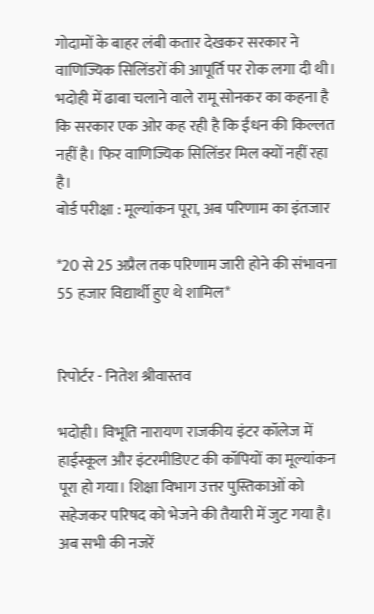गोदामों के बाहर लंबी कतार देखकर सरकार ने वाणिज्यिक सिलिंडरों की आपूर्ति पर रोक लगा दी थी। भदोही में ढाबा चलाने वाले रामू सोनकर का कहना है कि सरकार एक ओर कह रही है कि ईंधन की किल्लत नहीं है। फिर वाणिज्यिक सिलिंडर मिल क्यों नहीं रहा है।
बोर्ड परीक्षा : मूल्यांकन पूरा, अब परिणाम का इंतजार

*20 से 25 अप्रैल तक परिणाम जारी होने की संभावना 55 हजार विद्यार्थी हुए थे शामिल*


रिपोर्टर - नितेश श्रीवास्तव

भदोही। विभूति नारायण राजकीय इंटर कॉलेज में हाईस्कूल और इंटरमीडिएट की कॉपियों का मूल्यांकन  पूरा हो गया। शिक्षा विभाग उत्तर पुस्तिकाओं को सहेजकर परिषद को भेजने की तैयारी में जुट गया है। अब सभी की नजरें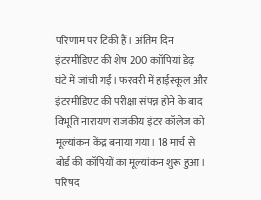परिणाम पर टिकी हैं। अंतिम दिन इंटरमीडिएट की शेष 200 काॉपियां डेढ़ घंटे में जांची गईं। फरवरी में हाईस्कूल और इंटरमीडिएट की परीक्षा संपन्न होने के बाद विभूति नारायण राजकीय इंटर कॉलेज को मूल्यांकन केंद्र बनाया गया। 18 मार्च से बोर्ड की कॉपियों का मूल्यांकन शुरू हुआ। परिषद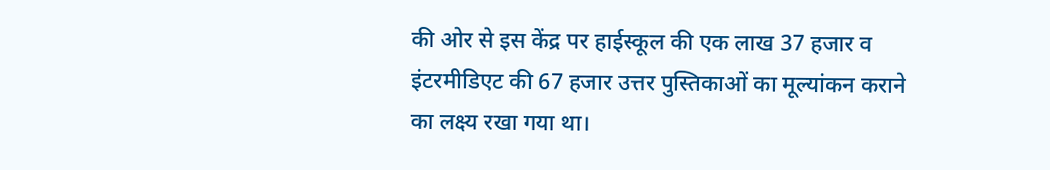की ओर से इस केंद्र पर हाईस्कूल की एक लाख 37 हजार व इंटरमीडिएट की 67 हजार उत्तर पुस्तिकाओं का मूल्यांकन कराने का लक्ष्य रखा गया था।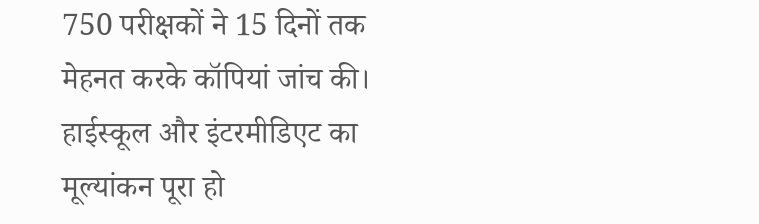750 परीक्षकों ने 15 दिनों तक मेहनत करके कॉपियां जांच की। हाईस्कूल और इंटरमीडिएट का मूल्यांकन पूरा हो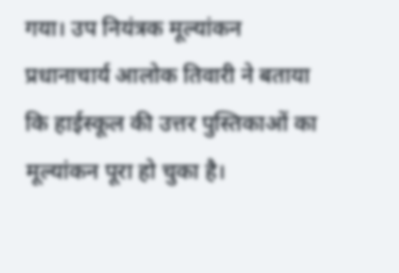गया। उप नियंत्रक मूल्यांकन प्रधानाचार्य आलोक तिवारी ने बताया कि हाईस्कूल की उत्तर पुस्तिकाओं का मूल्यांकन पूरा हो चुका है।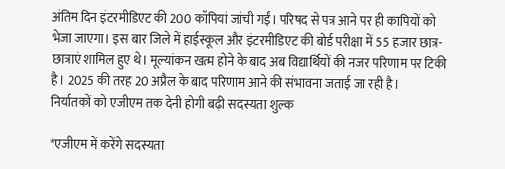अंतिम दिन इंटरमीडिएट की 200 कॉपियां जांची गईं। परिषद से पत्र आने पर ही कापियों को भेजा जाएगा। इस बार जिले में हाईस्कूल और इंटरमीडिएट की बोर्ड परीक्षा में 55 हजार छात्र-छात्राएं शामिल हुए थे। मूल्यांकन खत्म होने के बाद अब विद्यार्थियों की नजर परिणाम पर टिकी है। 2025 की तरह 20 अप्रैल के बाद परिणाम आने की संभावना जताई जा रही है।
निर्यातकों को एजीएम तक देनी होगी बढ़ी सदस्यता शुल्क

*एजीएम में करेंगे सदस्यता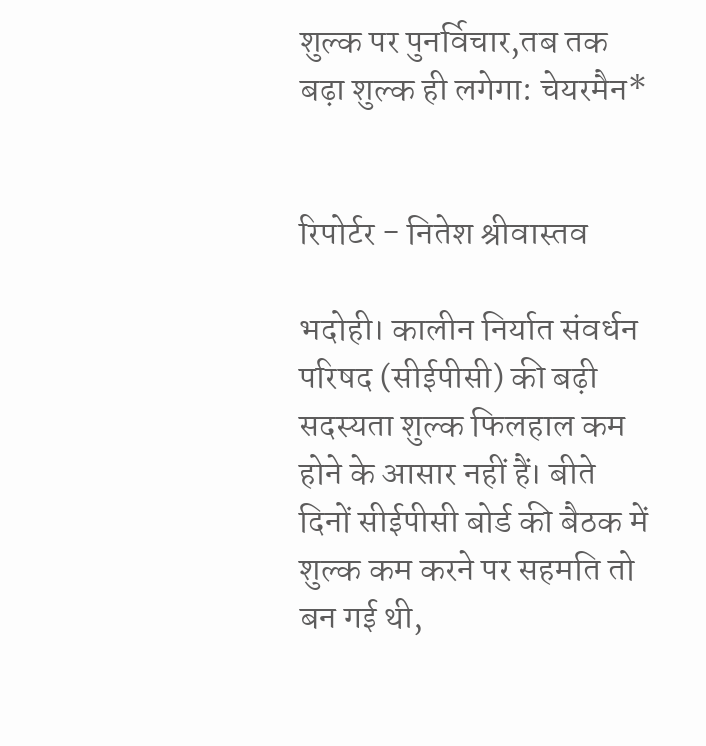शुल्क पर पुनर्विचार,तब तक बढ़ा शुल्क ही लगेगा: चेयरमैन*


रिपोर्टर - नितेश श्रीवास्तव

भदोही। कालीन निर्यात संवर्धन परिषद (सीईपीसी) की बढ़ी सदस्यता शुल्क फिलहाल कम होने के आसार नहीं हैं। बीते दिनों सीईपीसी बोर्ड की बैठक में शुल्क कम करने पर सहमति तो बन गई थी,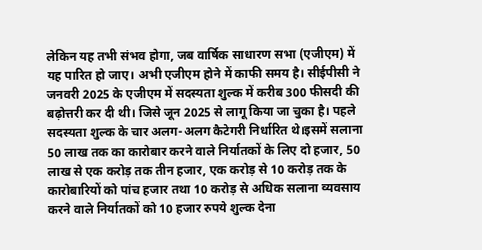लेकिन यह तभी संभव होगा, जब वार्षिक साधारण सभा (एजीएम) में यह पारित हो जाए। अभी एजीएम होने में काफी समय है। सीईपीसी ने जनवरी 2025 के एजीएम में सदस्यता शुल्क में करीब 300 फीसदी की बढ़ोत्तरी कर दी थी। जिसे जून 2025 से लागू किया जा चुका है। पहले सदस्यता शुल्क के चार अलग-अलग कैटेगरी निर्धारित थे।इसमें सलाना 50 लाख तक का कारोबार करने वाले निर्यातकों के लिए दो हजार, 50 लाख से एक करोड़ तक तीन हजार, एक करोड़ से 10 करोड़ तक के कारोबारियों को पांच हजार तथा 10 करोड़ से अधिक सलाना व्यवसाय करने वाले निर्यातकों को 10 हजार रुपये शुल्क देना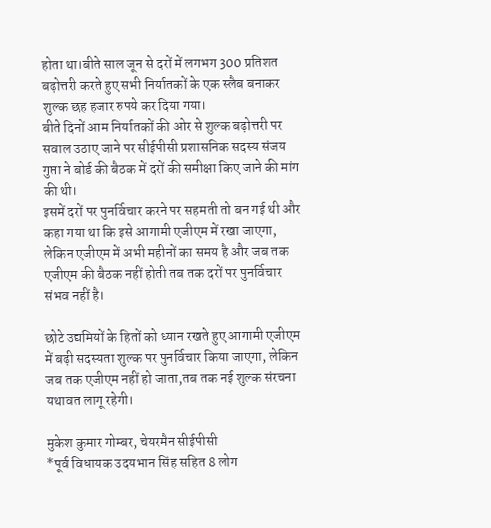होता था।बीते साल जून से दरों में लगभग 300 प्रतिशत बढ़ोत्तरी करते हुए सभी निर्यातकों के एक स्लैब बनाकर शुल्क छह हजार रुपये कर दिया गया।
बीते दिनों आम निर्यातकों की ओर से शुल्क बढ़ोत्तरी पर सवाल उठाए जाने पर सीईपीसी प्रशासनिक सदस्य संजय गुप्ता ने बोर्ड की बैठक में दरों की समीक्षा किए जाने की मांग की थी।
इसमें दरों पर पुनर्विचार करने पर सहमती तो बन गई थी और कहा गया था कि इसे आगामी एजीएम में रखा जाएगा, लेकिन एजीएम में अभी महीनों का समय है और जब तक एजीएम की बैठक नहीं होती तब तक दरों पर पुनर्विचार संभव नहीं है।

छोटे उद्यमियों के हितों को ध्यान रखते हुए आगामी एजीएम में बढ़ी सदस्यता शुल्क पर पुनर्विचार किया जाएगा, लेकिन जब तक एजीएम नहीं हो जाता,तब तक न‌ई शुल्क संरचना यथावत लागू रहेगी।

मुकेश कुमार गोम्बर, चेयरमैन सीईपीसी
*पूर्व विधायक उदयभान सिंह सहित 8 लोग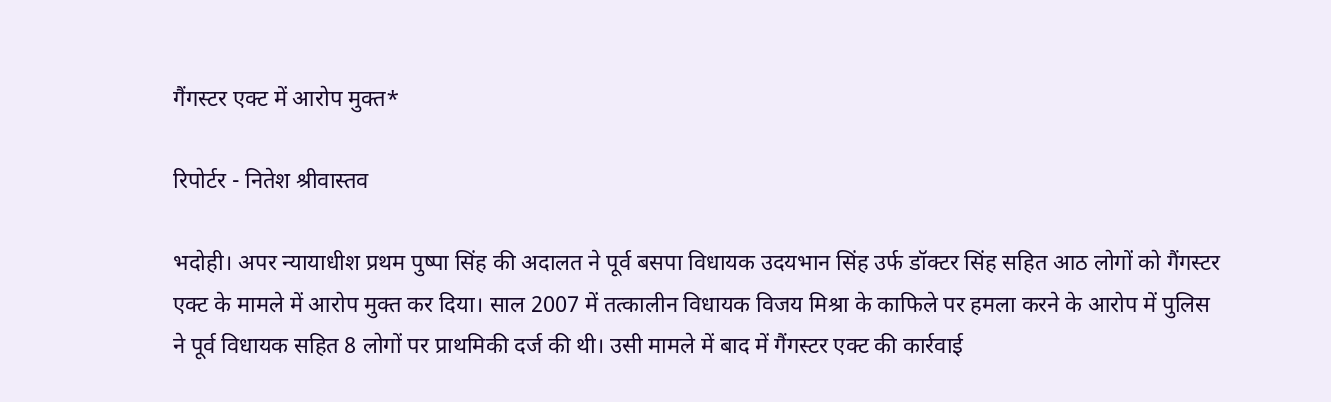गैंगस्टर एक्ट में आरोप मुक्त*

रिपोर्टर - नितेश श्रीवास्तव

भदोही। अपर न्यायाधीश प्रथम पुष्पा सिंह की अदालत ने पूर्व बसपा विधायक उदयभान सिंह उर्फ डॉक्टर सिंह सहित आठ लोगों को गैंगस्टर एक्ट के मामले में आरोप मुक्त कर दिया। साल 2007 में तत्कालीन विधायक विजय मिश्रा के काफिले पर हमला करने के आरोप में पुलिस ने पूर्व विधायक सहित 8 लोगों पर प्राथमिकी दर्ज की थी। उसी मामले में बाद में गैंगस्टर एक्ट की कार्रवाई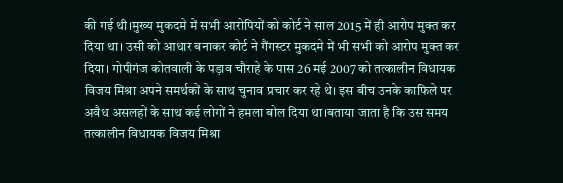की गई थी।मुख्य मुकदमे में सभी आरोपियों को कोर्ट ने साल 2015 में ही आरोप मुक्त कर दिया था। उसी को आधार बनाकर कोर्ट ने गैंगस्टर मुकदमे में भी सभी को आरोप मुक्त कर दिया। गोपीगंज कोतवाली के पड़ाव चौराहे के पास 26 मई 2007 को तत्कालीन विधायक विजय मिश्रा अपने समर्थकों के साथ चुनाव प्रचार कर रहे थे। इस बीच उनके काफिले पर अवैध असलहों के साथ कई लोगों ने हमला बोल दिया था।बताया जाता है कि उस समय तत्कालीन विधायक विजय मिश्रा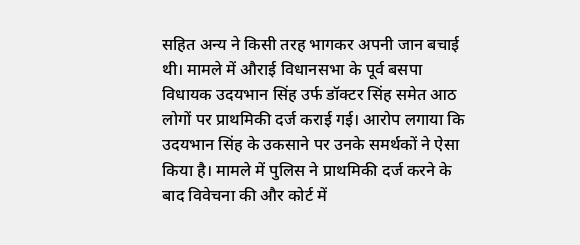सहित अन्य ने किसी तरह भागकर अपनी जान बचाई थी। मामले में औराई विधानसभा के पूर्व बसपा विधायक उदयभान सिंह उर्फ डॉक्टर सिंह समेत आठ लोगों पर प्राथमिकी दर्ज कराई गई। आरोप लगाया कि उदयभान सिंह के उकसाने पर उनके समर्थकों ने ऐसा किया है। मामले में पुलिस ने प्राथमिकी दर्ज करने के बाद विवेचना की और कोर्ट में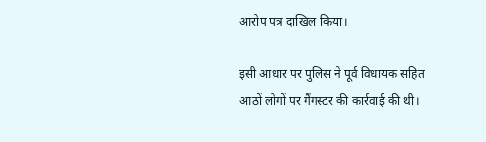आरोप पत्र दाखिल किया।

इसी आधार पर पुलिस ने पूर्व विधायक सहित आठों लोगों पर गैंगस्टर की कार्रवाई की थी।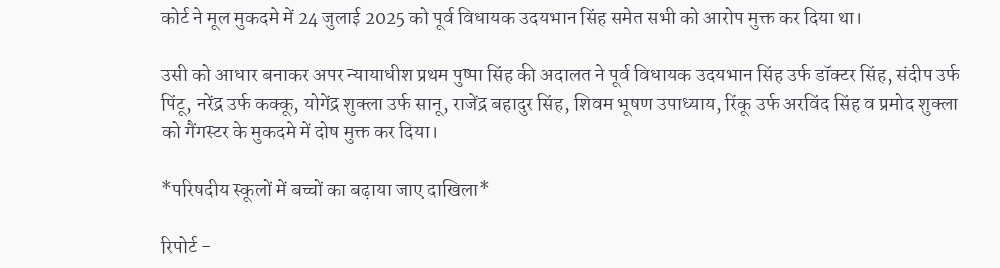कोर्ट ने मूल मुकदमे में 24 जुलाई 2025 को पूर्व विधायक उदयभान सिंह समेत सभी को आरोप मुक्त कर दिया था।

उसी को आधार बनाकर अपर न्यायाधीश प्रथम पुष्पा सिंह की अदालत ने पूर्व विधायक उदयभान सिंह उर्फ डॉक्टर सिंह, संदीप उर्फ पिंटू, नरेंद्र उर्फ कक्कू, योगेंद्र शुक्ला उर्फ सानू, राजेंद्र बहादुर सिंह, शिवम भूषण उपाध्याय, रिंकू उर्फ अरविंद सिंह व प्रमोद शुक्ला को गैंगस्टर के मुकदमे में दोष मुक्त कर दिया।

*परिषदीय स्कूलों में बच्चों का बढ़ाया जाए दाखिला*

रिपोर्ट -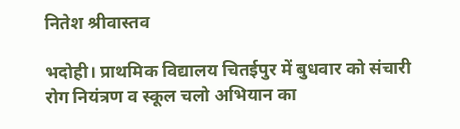नितेश श्रीवास्तव

भदोही। प्राथमिक विद्यालय चितईपुर में बुधवार को संचारी रोग नियंत्रण व स्कूल चलो अभियान का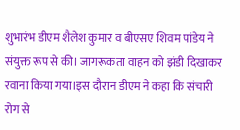शुभारंभ डीएम शैलेश कुमार व बीएसए शिवम पांडेय ने संयुक्त रूप से की। जागरूकता वाहन को झंडी दिखाकर रवाना किया गया।इस दौरान डीएम ने कहा कि संचारी रोग से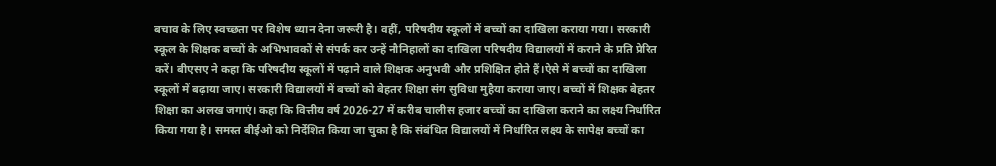बचाव के लिए स्वच्छता पर विशेष ध्यान देना जरूरी है। वहीं, परिषदीय स्कूलों में बच्चों का दाखिला कराया गया। सरकारी स्कूल के शिक्षक बच्चों के अभिभावकों से संपर्क कर उन्हें नौनिहालों का दाखिला परिषदीय विद्यालयों में कराने के प्रति प्रेरित करें। बीएसए ने कहा कि परिषदीय स्कूलों में पढ़ाने वाले शिक्षक अनुभवी और प्रशिक्षित होते हैं।ऐसे में बच्चों का दाखिला स्कूलों में बढ़ाया जाए। सरकारी विद्यालयों में बच्चों को बेहतर शिक्षा संग सुविधा मुहैया कराया जाए। बच्चों में शिक्षक बेहतर शिक्षा का अलख जगाएं। कहा कि वित्तीय वर्ष 2026-27 में करीब चालीस हजार बच्चों का दाखिला कराने का लक्ष्य निर्धारित किया गया है। समस्त बीईओ को निर्देशित किया जा चुका है कि संबंधित विद्यालयों में निर्धारित लक्ष्य के सापेक्ष बच्चों का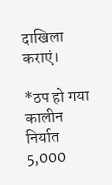दाखिला कराएं।

*ठप हो गया कालीन निर्यात 5,000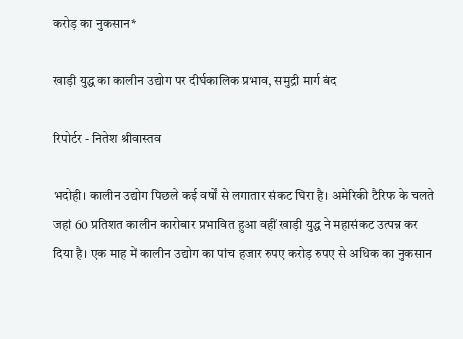करोड़ का नुकसान*

खाड़ी युद्ध का कालीन उद्योग पर दीर्घकालिक प्रभाव, समुद्री मार्ग बंद

रिपोर्टर - नितेश श्रीवास्तव

भदोही। कालीन उद्योग पिछले क‌ई वर्षों से लगातार संकट घिरा है। अमेरिकी टैरिफ के चलते जहां 60 प्रतिशत कालीन कारोबार प्रभावित हुआ वहीं खाड़ी युद्ध ने महासंकट उत्पन्न कर दिया है। एक माह में कालीन उद्योग का पांच हजार रुपए करोड़ रुपए से अधिक का नुकसान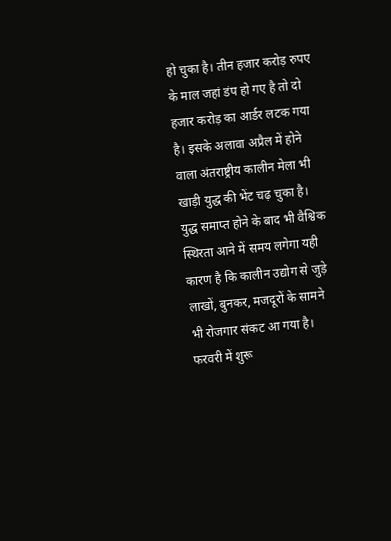हो चुका है। तीन हजार करोड़ रुपए के माल जहां डंप हो ग‌ए है तो दो हजार करोड़ का आर्डर लटक गया है। इसके अलावा अप्रैल में होने वाला अंतराष्ट्रीय कालीन मेला भी खाड़ी युद्ध की भेंट चढ़ चुका है। युद्ध समाप्त होने के बाद भी वैश्विक स्थिरता आने में समय लगेगा यही कारण है कि कालीन उद्योग से जुड़े लाखों, बुनकर, मजदूरों के सामने भी रोजगार संकट आ गया है। फरवरी में शुरू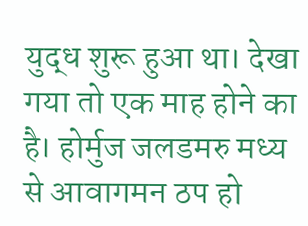युद्ध शुरू हुआ था। देखा गया तो एक माह होने का है। होर्मुज जलडमरु मध्य से आवागमन ठप हो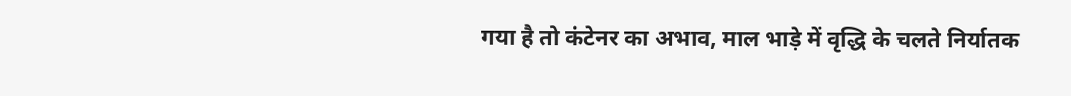गया है तो कंटेनर का अभाव, माल भाड़े में वृद्धि के चलते निर्यातक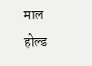माल होल्ड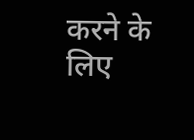करने के लिए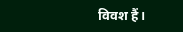विवश हैं।